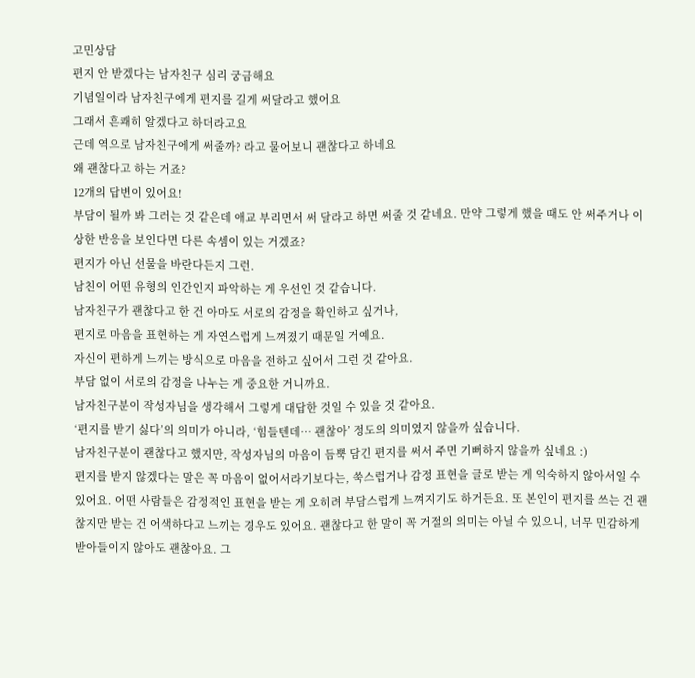고민상담
편지 안 받겠다는 남자친구 심리 궁금해요
기념일이라 남자친구에게 편지를 길게 써달라고 했어요
그래서 흔쾌히 알겠다고 하더라고요
근데 역으로 남자친구에게 써줄까? 라고 물어보니 괜찮다고 하네요
왜 괜찮다고 하는 거죠?
12개의 답변이 있어요!
부담이 될까 봐 그러는 것 같은데 애교 부리면서 써 달라고 하면 써줄 것 같네요. 만약 그렇게 했을 때도 안 써주거나 이상한 반응을 보인다면 다른 속셈이 있는 거겠죠?
편지가 아닌 선물을 바란다든지 그런.
남친이 어떤 유형의 인간인지 파악하는 게 우선인 것 같습니다.
남자친구가 괜찮다고 한 건 아마도 서로의 감정을 확인하고 싶거나,
편지로 마음을 표현하는 게 자연스럽게 느껴졌기 때문일 거예요.
자신이 편하게 느끼는 방식으로 마음을 전하고 싶어서 그런 것 같아요.
부담 없이 서로의 감정을 나누는 게 중요한 거니까요.
남자친구분이 작성자님을 생각해서 그렇게 대답한 것일 수 있을 것 같아요.
‘편지를 받기 싫다’의 의미가 아니라, ‘힘들텐데… 괜찮아’ 정도의 의미였지 않을까 싶습니다.
남자친구분이 괜찮다고 했지만, 작성자님의 마음이 듬뿍 담긴 편지를 써서 주면 기뻐하지 않을까 싶네요 :)
편지를 받지 않겠다는 말은 꼭 마음이 없어서라기보다는, 쑥스럽거나 감정 표현을 글로 받는 게 익숙하지 않아서일 수 있어요. 어떤 사람들은 감정적인 표현을 받는 게 오히려 부담스럽게 느껴지기도 하거든요. 또 본인이 편지를 쓰는 건 괜찮지만 받는 건 어색하다고 느끼는 경우도 있어요. 괜찮다고 한 말이 꼭 거절의 의미는 아닐 수 있으니, 너무 민감하게 받아들이지 않아도 괜찮아요. 그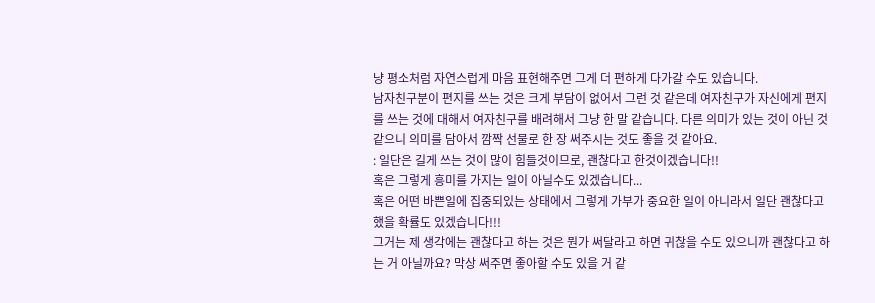냥 평소처럼 자연스럽게 마음 표현해주면 그게 더 편하게 다가갈 수도 있습니다.
남자친구분이 편지를 쓰는 것은 크게 부담이 없어서 그런 것 같은데 여자친구가 자신에게 편지를 쓰는 것에 대해서 여자친구를 배려해서 그냥 한 말 같습니다. 다른 의미가 있는 것이 아닌 것 같으니 의미를 담아서 깜짝 선물로 한 장 써주시는 것도 좋을 것 같아요.
: 일단은 길게 쓰는 것이 많이 힘들것이므로, 괜찮다고 한것이겠습니다!!
혹은 그렇게 흥미를 가지는 일이 아닐수도 있겠습니다...
혹은 어떤 바쁜일에 집중되있는 상태에서 그렇게 가부가 중요한 일이 아니라서 일단 괜찮다고 했을 확률도 있겠습니다!!!
그거는 제 생각에는 괜찮다고 하는 것은 뭔가 써달라고 하면 귀찮을 수도 있으니까 괜찮다고 하는 거 아닐까요? 막상 써주면 좋아할 수도 있을 거 같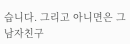습니다. 그리고 아니면은 그 남자친구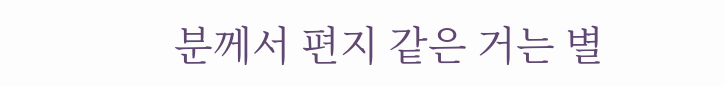분께서 편지 같은 거는 별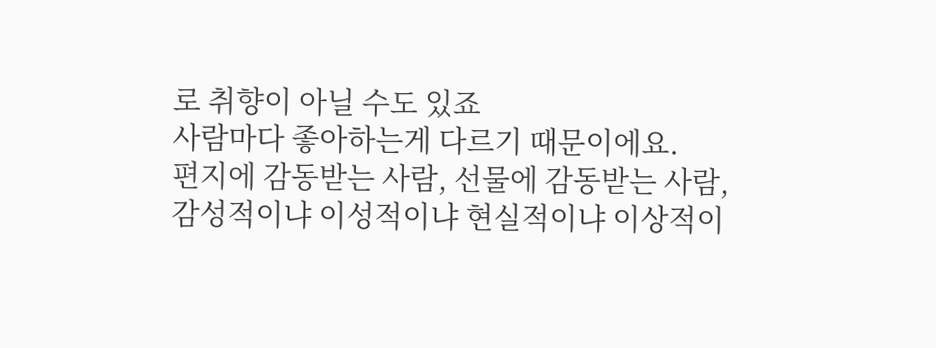로 취향이 아닐 수도 있죠
사람마다 좋아하는게 다르기 때문이에요.
편지에 감동받는 사람, 선물에 감동받는 사람, 감성적이냐 이성적이냐 현실적이냐 이상적이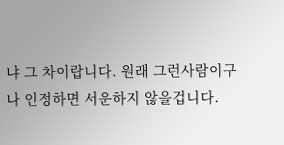냐 그 차이랍니다. 원래 그런사람이구나 인정하면 서운하지 않을겁니다.